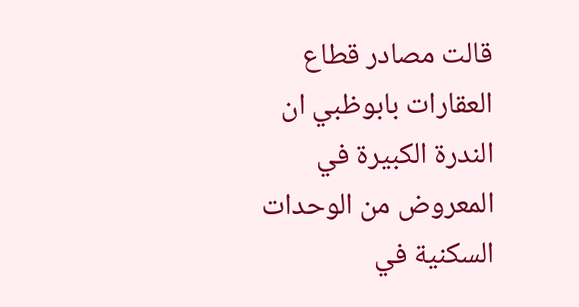قالت مصادر قطاع العقارات بابوظبي ان الندرة الكبيرة في المعروض من الوحدات السكنية في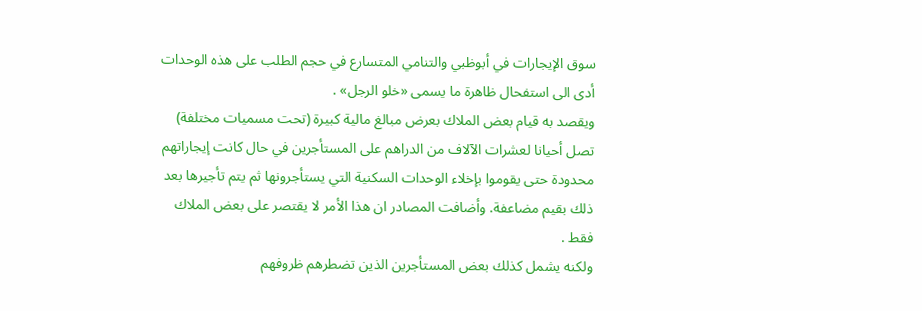سوق الإيجارات في أبوظبي والتنامي المتسارع في حجم الطلب على هذه الوحدات أدى الى استفحال ظاهرة ما يسمى «خلو الرجل» .
ويقصد به قيام بعض الملاك بعرض مبالغ مالية كبيرة (تحت مسميات مختلفة) تصل أحيانا لعشرات الآلاف من الدراهم على المستأجرين في حال كانت إيجاراتهم محدودة حتى يقوموا بإخلاء الوحدات السكنية التي يستأجرونها ثم يتم تأجيرها بعد ذلك بقيم مضاعفة. وأضافت المصادر ان هذا الأمر لا يقتصر على بعض الملاك فقط .
ولكنه يشمل كذلك بعض المستأجرين الذين تضطرهم ظروفهم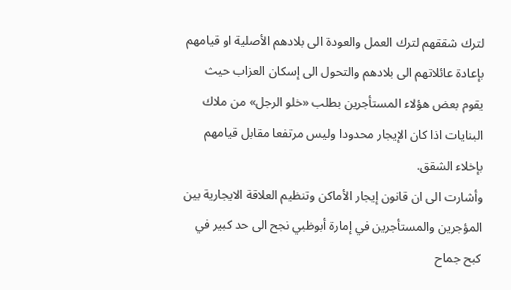لترك شققهم لترك العمل والعودة الى بلادهم الأصلية او قيامهم بإعادة عائلاتهم الى بلادهم والتحول الى إسكان العزاب حيث يقوم بعض هؤلاء المستأجرين بطلب «خلو الرجل» من ملاك البنايات اذا كان الإيجار محدودا وليس مرتفعا مقابل قيامهم بإخلاء الشقق.
وأشارت الى ان قانون إيجار الأماكن وتنظيم العلاقة الايجارية بين المؤجرين والمستأجرين في إمارة أبوظبي نجح الى حد كبير في كبح جماح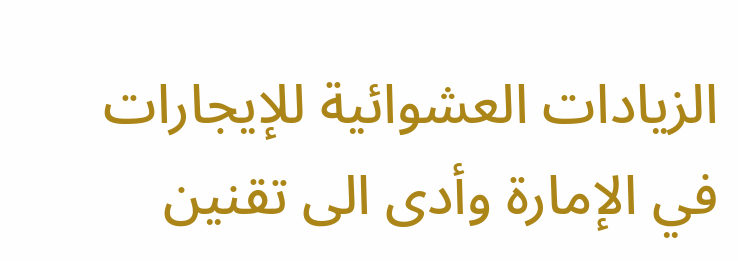الزيادات العشوائية للإيجارات في الإمارة وأدى الى تقنين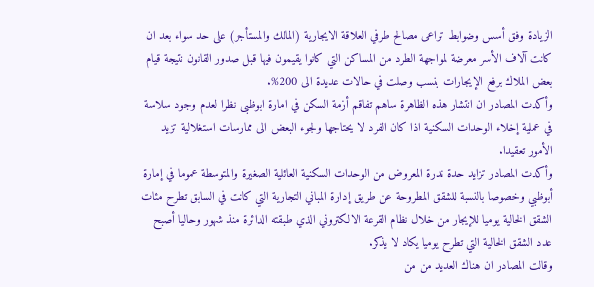الزيادة وفق أسس وضوابط تراعى مصالح طرفي العلاقة الايجارية (المالك والمستأجر) على حد سواء بعد ان كانت آلاف الأسر معرضة لمواجهة الطرد من المساكن التي كانوا يقيمون فيها قبل صدور القانون نتيجة قيام بعض الملاك برفع الإيجارات بنسب وصلت في حالات عديدة الى 200%.
وأكدت المصادر ان انتشار هذه الظاهرة ساهم تفاقم أزمة السكن في امارة ابوظبى نظرا لعدم وجود سلاسة في عملية إخلاء الوحدات السكنية اذا كان الفرد لا يحتاجها ولجوء البعض الى ممارسات استغلالية تزيد الأمور تعقيدا.
وأكدت المصادر تزايد حدة ندرة المعروض من الوحدات السكنية العائلية الصغيرة والمتوسطة عموما في إمارة أبوظبي وخصوصا بالنسبة للشقق المطروحة عن طريق إدارة المباني التجارية التي كانت في السابق تطرح مئات الشقق الخالية يوميا للإيجار من خلال نظام القرعة الالكتروني الذي طبقته الدائرة منذ شهور وحاليا أصبح عدد الشقق الخالية التي تطرح يوميا يكاد لا يذكر.
وقالت المصادر ان هناك العديد من من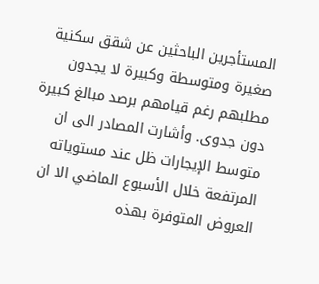المستأجرين الباحثين عن شقق سكنية صغيرة ومتوسطة وكبيرة لا يجدون مطلبهم رغم قيامهم برصد مبالغ كبيرة دون جدوى. وأشارت المصادر الى ان متوسط الإيجارات ظل عند مستوياته المرتفعة خلال الأسبوع الماضي الا ان العروض المتوفرة بهذه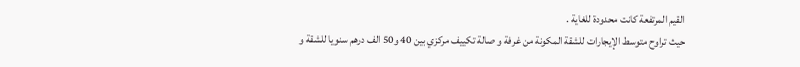القيم المرتفعة كانت محدودة للغاية .
حيث تراوح متوسط الإيجارات للشقة المكونة من غرفة و صالة تكييف مركزي بين 40 و50 الف درهم سنويا للشقة و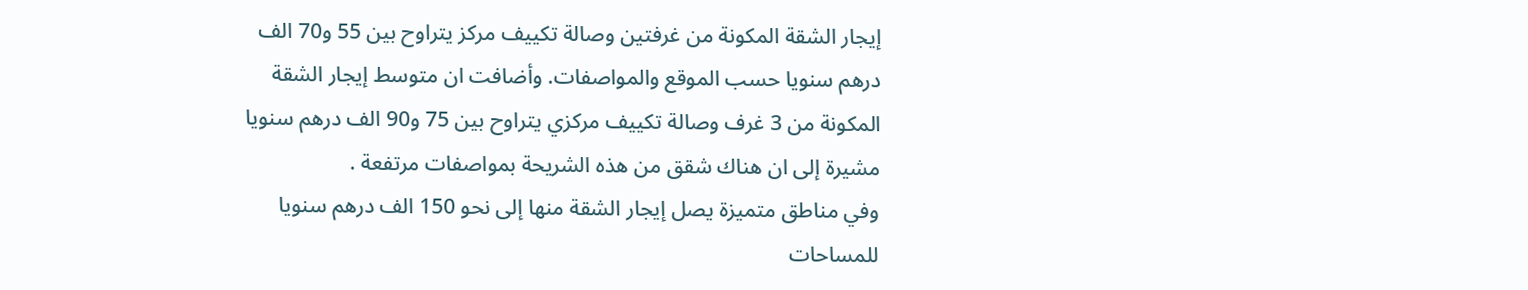إيجار الشقة المكونة من غرفتين وصالة تكييف مركز يتراوح بين 55 و70 الف درهم سنويا حسب الموقع والمواصفات. وأضافت ان متوسط إيجار الشقة المكونة من 3 غرف وصالة تكييف مركزي يتراوح بين 75 و90 الف درهم سنويا مشيرة إلى ان هناك شقق من هذه الشريحة بمواصفات مرتفعة .
وفي مناطق متميزة يصل إيجار الشقة منها إلى نحو 150 الف درهم سنويا للمساحات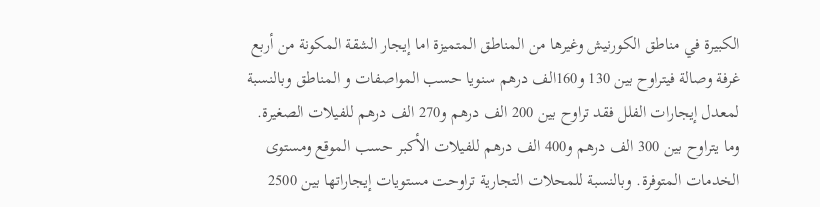الكبيرة في مناطق الكورنيش وغيرها من المناطق المتميزة اما إيجار الشقة المكونة من أربع غرفة وصالة فيتراوح بين 130 و160الف درهم سنويا حسب المواصفات و المناطق وبالنسبة لمعدل إيجارات الفلل فقد تراوح بين 200 الف درهم و270 الف درهم للفيلات الصغيرة.
وما يتراوح بين 300 الف درهم و400 الف درهم للفيلات الأكبر حسب الموقع ومستوى الخدمات المتوفرة. وبالنسبة للمحلات التجارية تراوحت مستويات إيجاراتها بين 2500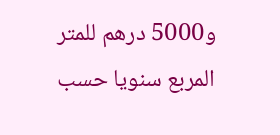و5000 درهم للمتر المربع سنويا حسب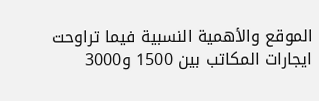الموقع والأهمية النسبية فيما تراوحت ايجارات المكاتب بين 1500 و3000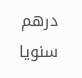درهم سنويا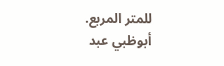للمتر المربع.
أبوظبي عبد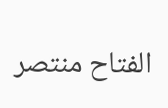الفتاح منتصر